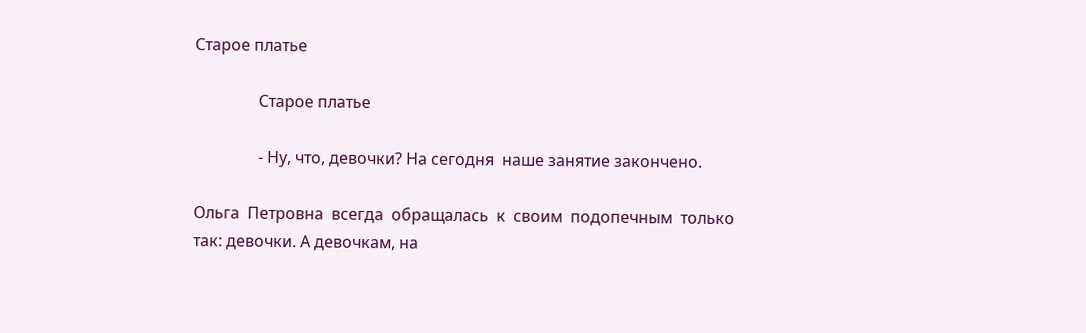Старое платье

                Старое платье

                - Ну, что, девочки? На сегодня  наше занятие закончено.

Ольга  Петровна  всегда  обращалась  к  своим  подопечным  только так: девочки. А девочкам, на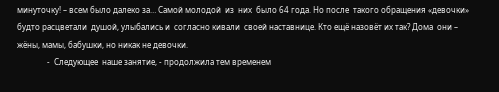минуточку! – всем было далеко за… Самой молодой  из  них  было 64 года. Но после  такого обращения «девочки» будто расцветали  душой, улыбались и  согласно кивали  своей наставнице. Кто ещё назовёт их так? Дома  они – жёны, мамы, бабушки, но никак не девочки.
               -  Следующее  наше занятие, - продолжила тем временем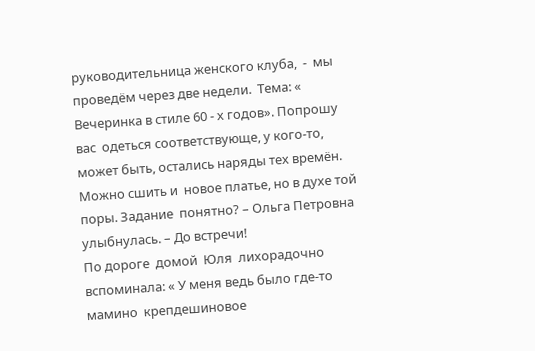руководительница женского клуба,  -  мы проведём через две недели.  Тема: « Вечеринка в стиле 60 - х годов». Попрошу вас  одеться соответствующе, у кого-то, может быть, остались наряды тех времён. Можно сшить и  новое платье, но в духе той  поры. Задание  понятно? – Ольга Петровна  улыбнулась. – До встречи!
По дороге  домой  Юля  лихорадочно  вспоминала: « У меня ведь было где-то мамино  крепдешиновое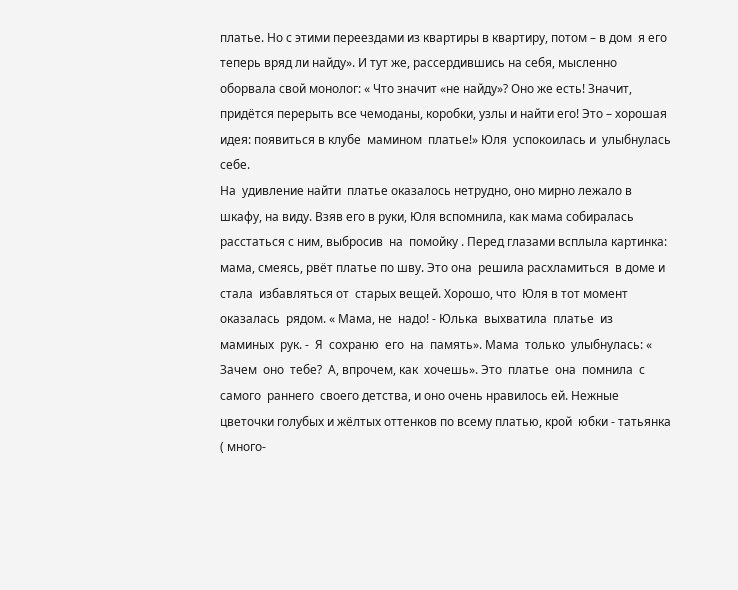платье. Но с этими переездами из квартиры в квартиру, потом – в дом  я его теперь вряд ли найду». И тут же, рассердившись на себя, мысленно оборвала свой монолог: « Что значит «не найду»? Оно же есть! Значит, придётся перерыть все чемоданы, коробки, узлы и найти его! Это – хорошая идея: появиться в клубе  мамином  платье!» Юля  успокоилась и  улыбнулась себе.
На  удивление найти  платье оказалось нетрудно, оно мирно лежало в шкафу, на виду. Взяв его в руки, Юля вспомнила, как мама собиралась  расстаться с ним, выбросив  на  помойку . Перед глазами всплыла картинка: мама, смеясь, рвёт платье по шву. Это она  решила расхламиться  в доме и стала  избавляться от  старых вещей. Хорошо, что  Юля в тот момент оказалась  рядом. « Мама, не  надо! - Юлька  выхватила  платье  из  маминых  рук. -  Я  сохраню  его  на  память». Мама  только  улыбнулась: « Зачем  оно  тебе?  А, впрочем, как  хочешь». Это  платье  она  помнила  с  самого  раннего  своего детства, и оно очень нравилось ей. Нежные цветочки голубых и жёлтых оттенков по всему платью, крой  юбки - татьянка ( много-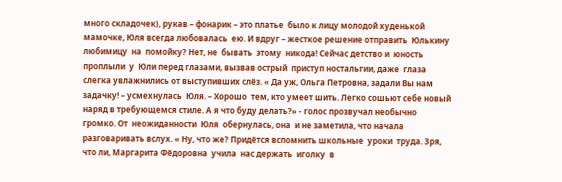много складочек), рукав – фонарик – это платье  было к лицу молодой худенькой мамочке, Юля всегда любовалась  ею. И вдруг – жесткое решение отправить  Юлькину  любимицу  на  помойку? Нет, не  бывать  этому  никода! Сейчас детство и  юность проплыли  у  Юли перед глазами, вызвав острый  приступ ностальгии, даже  глаза слегка увлажнились от выступивших слёз. « Да уж, Ольга Петровна, задали Вы нам задачку! – усмехнулась  Юля. – Хорошо  тем, кто умеет шить. Легко сошьют себе новый наряд в требующемся стиле. А я что буду делать?» - голос прозвучал необычно громко. От  неожиданности  Юля  обернулась, она  и не заметила, что начала разговаривать вслух. « Ну, что же? Придётся вспомнить школьные  уроки  труда. Зря, что ли, Маргарита Фёдоровна  учила  нас держать  иголку  в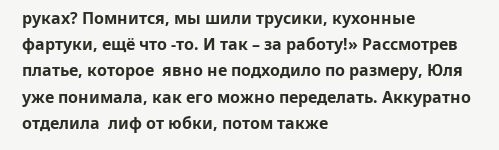руках? Помнится, мы шили трусики, кухонные фартуки, ещё что -то. И так – за работу!» Рассмотрев платье, которое  явно не подходило по размеру, Юля уже понимала, как его можно переделать. Аккуратно отделила  лиф от юбки, потом также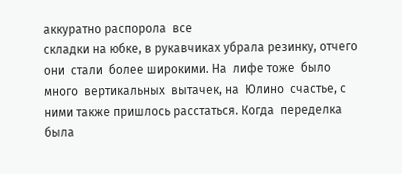аккуратно распорола  все
складки на юбке, в рукавчиках убрала резинку, отчего они  стали  более широкими. На  лифе тоже  было много  вертикальных  вытачек, на  Юлино  счастье, с ними также пришлось расстаться. Когда  переделка была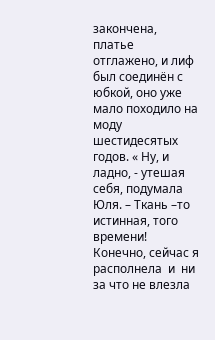закончена, платье отглажено, и лиф был соединён с юбкой, оно уже мало походило на  моду  шестидесятых годов. « Ну, и ладно, - утешая себя, подумала Юля. – Ткань –то истинная, того времени! Конечно, сейчас я располнела  и  ни за что не влезла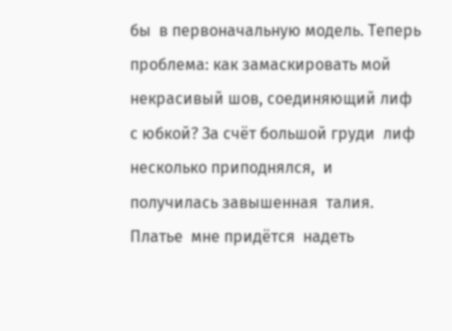бы  в первоначальную модель. Теперь проблема: как замаскировать мой  некрасивый шов, соединяющий лиф с юбкой? За счёт большой груди  лиф  несколько приподнялся,  и получилась завышенная  талия. Платье  мне придётся  надеть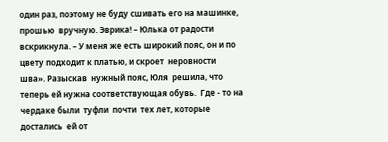один раз, поэтому не буду сшивать его на машинке, прошью  вручную. Эврика! – Юлька от радости вскрикнула. – У меня же есть широкий пояс, он и по цвету подходит к платью, и скроет  неровности  шва». Разыскав  нужный пояс, Юля  решила, что теперь ей нужна соответствующая обувь.  Где - то на чердаке были  туфли  почти  тех лет, которые  достались  ей от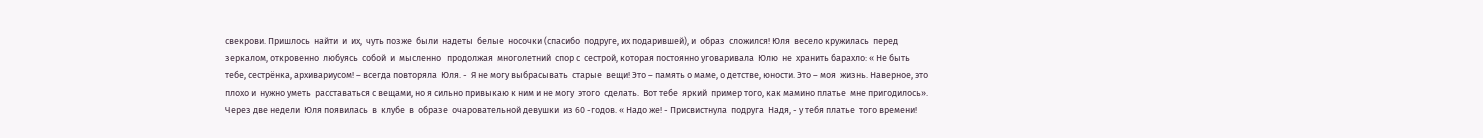свекрови. Пришлось  найти  и  их,  чуть позже  были  надеты  белые  носочки (спасибо  подруге, их подарившей), и  образ  сложился! Юля  весело кружилась  перед зеркалом, откровенно  любуясь  собой  и  мысленно   продолжая  многолетний  спор с  сестрой, которая постоянно уговаривала  Юлю  не  хранить барахло: « Не быть тебе, сестрёнка, архивариусом! – всегда повторяла  Юля. -  Я не могу выбрасывать  старые  вещи! Это – память о маме, о детстве, юности. Это – моя  жизнь. Наверное, это плохо и  нужно уметь  расставаться с вещами, но я сильно привыкаю к ним и не могу  этого  сделать.  Вот тебе  яркий  пример того, как мамино платье  мне пригодилось».
Через две недели  Юля появилась  в  клубе  в  образе  очаровательной девушки  из 60 -годов. « Надо же! - Присвистнула  подруга  Надя, - у тебя платье  того времени!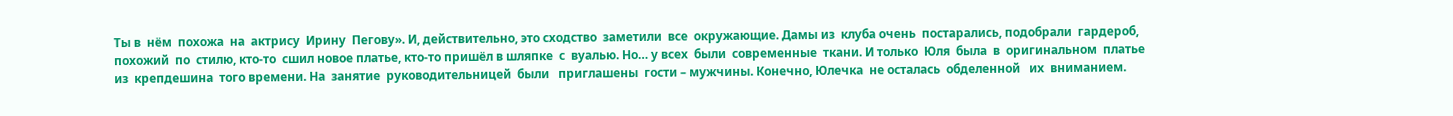Ты в  нём  похожа  на  актрису  Ирину  Пегову». И, действительно, это сходство  заметили  все  окружающие. Дамы из  клуба очень  постарались, подобрали  гардероб, похожий  по  стилю, кто-то  сшил новое платье, кто-то пришёл в шляпке  с  вуалью. Но… у всех  были  современные  ткани. И только  Юля  была  в  оригинальном  платье  из  крепдешина  того времени. На  занятие  руководительницей  были   приглашены  гости – мужчины. Конечно, Юлечка  не осталась  обделенной   их  вниманием.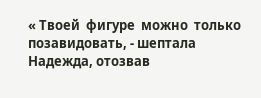« Твоей  фигуре  можно  только  позавидовать, - шептала   Надежда, отозвав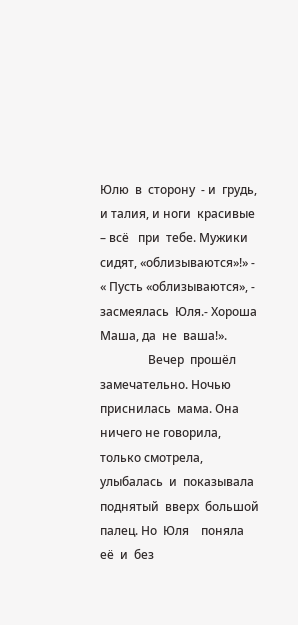Юлю  в  сторону  - и  грудь, и талия, и ноги  красивые – всё   при  тебе. Мужики  сидят, «облизываются»!» - « Пусть «облизываются», - засмеялась  Юля.- Хороша  Маша, да  не  ваша!».
                Вечер  прошёл  замечательно. Ночью  приснилась  мама. Она  ничего не говорила, только смотрела, улыбалась  и  показывала  поднятый  вверх  большой  палец. Но  Юля    поняла   её  и  без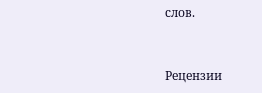слов.


Рецензии